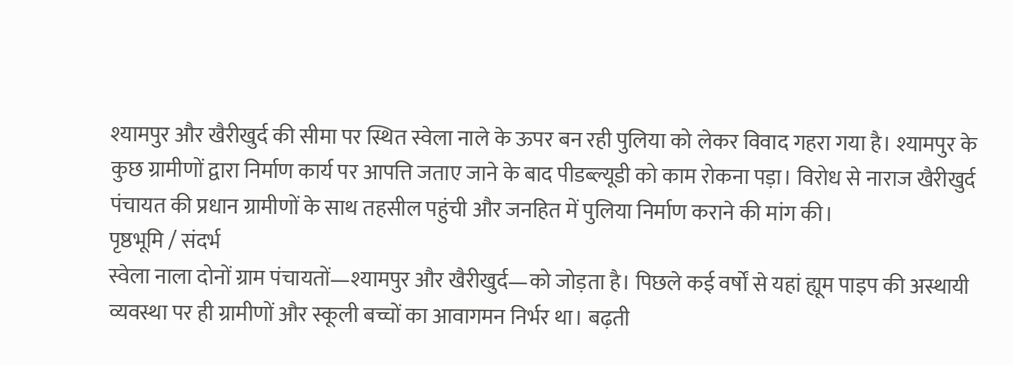श्यामपुर और खैरीखुर्द की सीमा पर स्थित स्वेला नाले के ऊपर बन रही पुलिया को लेकर विवाद गहरा गया है। श्यामपुर के कुछ ग्रामीणों द्वारा निर्माण कार्य पर आपत्ति जताए जाने के बाद पीडब्ल्यूडी को काम रोकना पड़ा। विरोध से नाराज खैरीखुर्द पंचायत की प्रधान ग्रामीणों के साथ तहसील पहुंची और जनहित में पुलिया निर्माण कराने की मांग की।
पृष्ठभूमि / संदर्भ
स्वेला नाला दोनों ग्राम पंचायतों—श्यामपुर और खैरीखुर्द—को जोड़ता है। पिछले कई वर्षों से यहां ह्यूम पाइप की अस्थायी व्यवस्था पर ही ग्रामीणों और स्कूली बच्चों का आवागमन निर्भर था। बढ़ती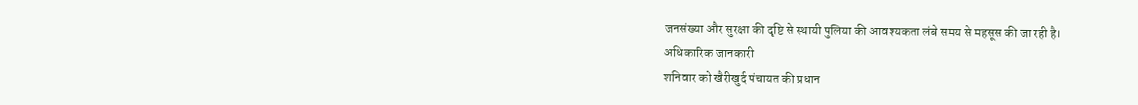जनसंख्या और सुरक्षा की दृष्टि से स्थायी पुलिया की आवश्यकता लंबे समय से महसूस की जा रही है।
अधिकारिक जानकारी
शनिवार को खैरीखुर्द पंचायत की प्रधान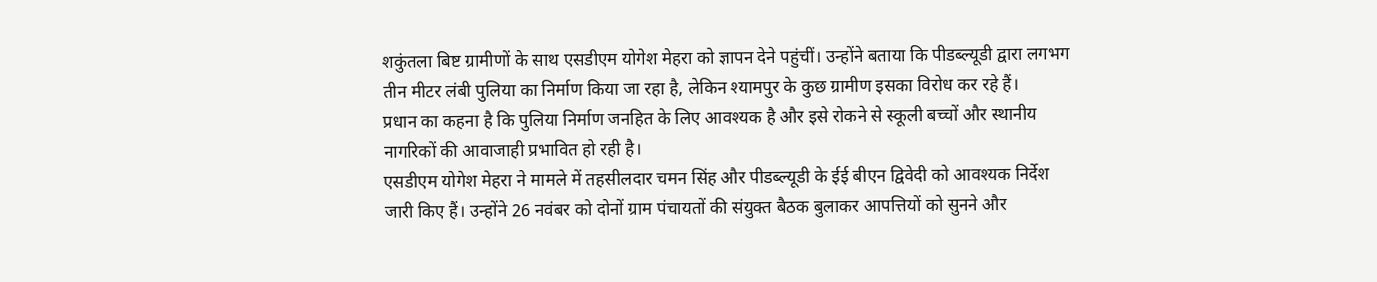शकुंतला बिष्ट ग्रामीणों के साथ एसडीएम योगेश मेहरा को ज्ञापन देने पहुंचीं। उन्होंने बताया कि पीडब्ल्यूडी द्वारा लगभग तीन मीटर लंबी पुलिया का निर्माण किया जा रहा है, लेकिन श्यामपुर के कुछ ग्रामीण इसका विरोध कर रहे हैं।
प्रधान का कहना है कि पुलिया निर्माण जनहित के लिए आवश्यक है और इसे रोकने से स्कूली बच्चों और स्थानीय नागरिकों की आवाजाही प्रभावित हो रही है।
एसडीएम योगेश मेहरा ने मामले में तहसीलदार चमन सिंह और पीडब्ल्यूडी के ईई बीएन द्विवेदी को आवश्यक निर्देश जारी किए हैं। उन्होंने 26 नवंबर को दोनों ग्राम पंचायतों की संयुक्त बैठक बुलाकर आपत्तियों को सुनने और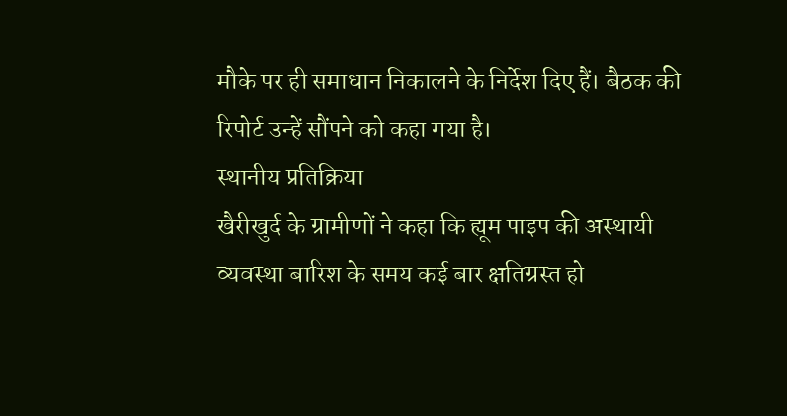मौके पर ही समाधान निकालने के निर्देश दिए हैं। बैठक की रिपोर्ट उन्हें सौंपने को कहा गया है।
स्थानीय प्रतिक्रिया
खैरीखुर्द के ग्रामीणों ने कहा कि ह्यूम पाइप की अस्थायी व्यवस्था बारिश के समय कई बार क्षतिग्रस्त हो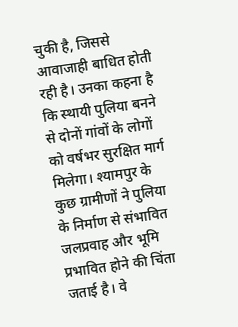चुकी है, जिससे आवाजाही बाधित होती रही है। उनका कहना है कि स्थायी पुलिया बनने से दोनों गांवों के लोगों को वर्षभर सुरक्षित मार्ग मिलेगा। श्यामपुर के कुछ ग्रामीणों ने पुलिया के निर्माण से संभावित जलप्रवाह और भूमि प्रभावित होने की चिंता जताई है। वे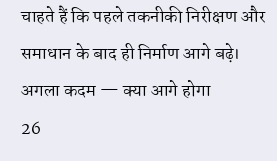चाहते हैं कि पहले तकनीकी निरीक्षण और समाधान के बाद ही निर्माण आगे बढ़े।
अगला कदम — क्या आगे होगा
26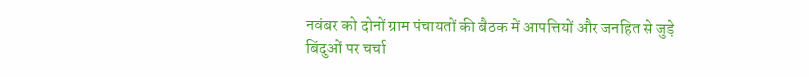नवंबर को दोनों ग्राम पंचायतों की बैठक में आपत्तियों और जनहित से जुड़े बिंदुओं पर चर्चा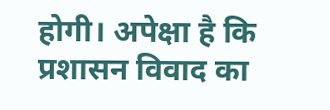होगी। अपेक्षा है कि प्रशासन विवाद का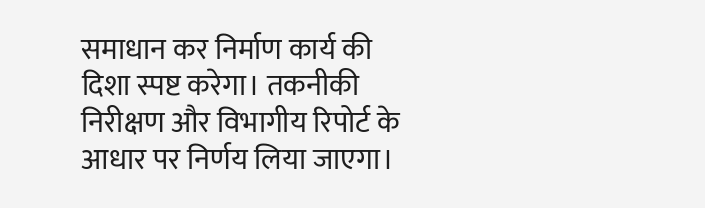समाधान कर निर्माण कार्य की दिशा स्पष्ट करेगा। तकनीकी निरीक्षण और विभागीय रिपोर्ट के आधार पर निर्णय लिया जाएगा।